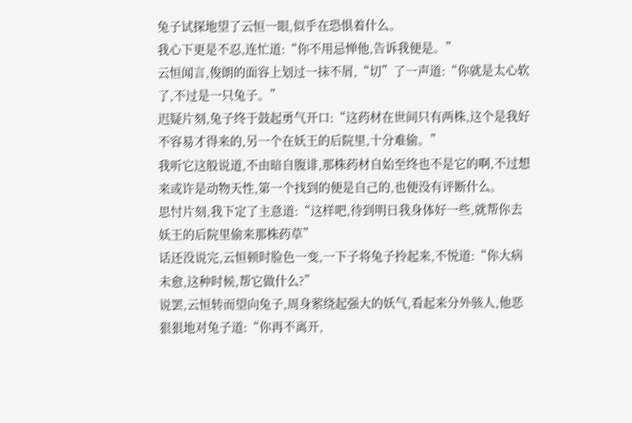兔子试探地望了云恒一眼,似乎在恐惧着什么。
我心下更是不忍,连忙道:“你不用忌惮他,告诉我便是。”
云恒闻言,俊朗的面容上划过一抹不屑,“切”了一声道:“你就是太心软了,不过是一只兔子。”
迟疑片刻,兔子终于鼓起勇气开口:“这药材在世间只有两株,这个是我好不容易才得来的,另一个在妖王的后院里,十分难偷。”
我听它这般说道,不由暗自腹诽,那株药材自始至终也不是它的啊,不过想来或许是动物天性,第一个找到的便是自己的,也便没有评断什么。
思忖片刻,我下定了主意道:“这样吧,待到明日我身体好一些,就帮你去妖王的后院里偷来那株药草”
话还没说完,云恒顿时脸色一变,一下子将兔子拎起来,不悦道:“你大病未愈,这种时候,帮它做什么?”
说罢,云恒转而望向兔子,周身萦绕起强大的妖气,看起来分外骇人,他恶狠狠地对兔子道:“你再不离开,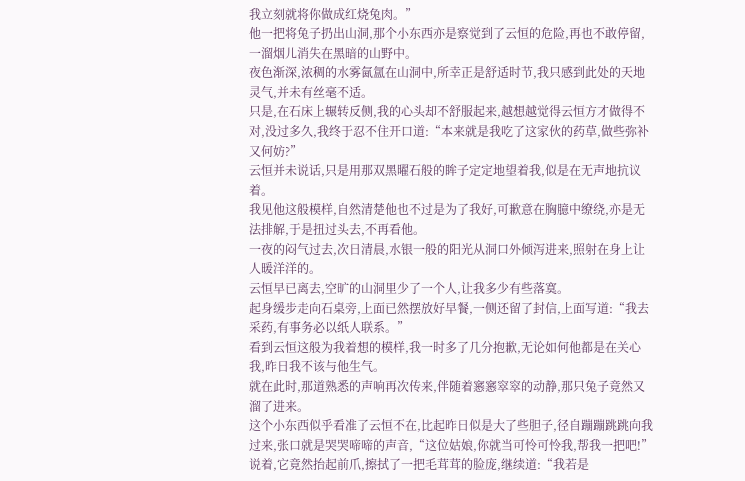我立刻就将你做成红烧兔肉。”
他一把将兔子扔出山洞,那个小东西亦是察觉到了云恒的危险,再也不敢停留,一溜烟儿消失在黑暗的山野中。
夜色渐深,浓稠的水雾氤氲在山洞中,所幸正是舒适时节,我只感到此处的天地灵气,并未有丝毫不适。
只是,在石床上辗转反侧,我的心头却不舒服起来,越想越觉得云恒方才做得不对,没过多久,我终于忍不住开口道:“本来就是我吃了这家伙的药草,做些弥补又何妨?”
云恒并未说话,只是用那双黑曜石般的眸子定定地望着我,似是在无声地抗议着。
我见他这般模样,自然清楚他也不过是为了我好,可歉意在胸臆中缭绕,亦是无法排解,于是扭过头去,不再看他。
一夜的闷气过去,次日清晨,水银一般的阳光从洞口外倾泻进来,照射在身上让人暖洋洋的。
云恒早已离去,空旷的山洞里少了一个人,让我多少有些落寞。
起身缓步走向石桌旁,上面已然摆放好早餐,一侧还留了封信,上面写道:“我去采药,有事务必以纸人联系。”
看到云恒这般为我着想的模样,我一时多了几分抱歉,无论如何他都是在关心我,昨日我不该与他生气。
就在此时,那道熟悉的声响再次传来,伴随着窸窸窣窣的动静,那只兔子竟然又溜了进来。
这个小东西似乎看准了云恒不在,比起昨日似是大了些胆子,径自蹦蹦跳跳向我过来,张口就是哭哭啼啼的声音,“这位姑娘,你就当可怜可怜我,帮我一把吧!”
说着,它竟然抬起前爪,擦拭了一把毛茸茸的脸庞,继续道:“我若是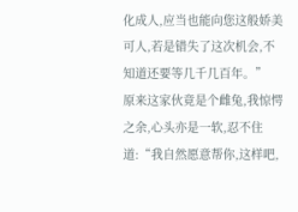化成人,应当也能向您这般娇美可人,若是错失了这次机会,不知道还要等几千几百年。”
原来这家伙竟是个雌兔,我惊愕之余,心头亦是一软,忍不住道:“我自然愿意帮你,这样吧,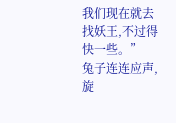我们现在就去找妖王,不过得快一些。”
兔子连连应声,旋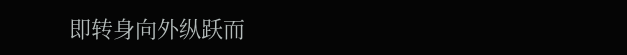即转身向外纵跃而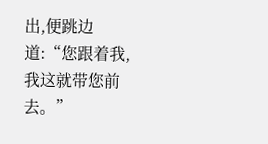出,便跳边道:“您跟着我,我这就带您前去。”